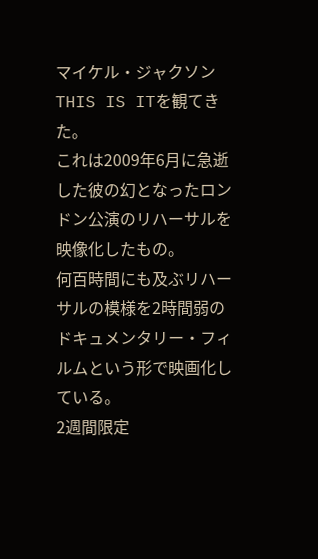マイケル・ジャクソン THIS IS ITを観てきた。
これは2009年6月に急逝した彼の幻となったロンドン公演のリハーサルを映像化したもの。
何百時間にも及ぶリハーサルの模様を2時間弱のドキュメンタリー・フィルムという形で映画化している。
2週間限定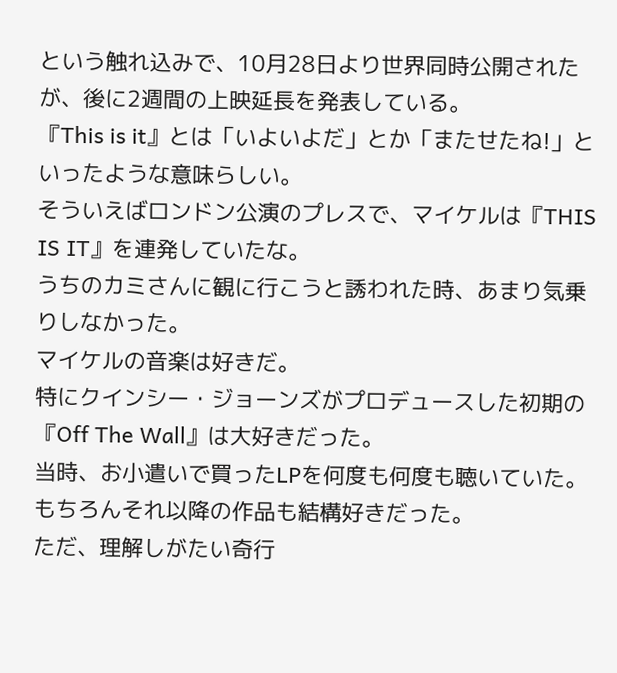という触れ込みで、10月28日より世界同時公開されたが、後に2週間の上映延長を発表している。
『This is it』とは「いよいよだ」とか「またせたね!」といったような意味らしい。
そういえばロンドン公演のプレスで、マイケルは『THIS IS IT』を連発していたな。
うちのカミさんに観に行こうと誘われた時、あまり気乗りしなかった。
マイケルの音楽は好きだ。
特にクインシー・ジョーンズがプロデュースした初期の『Off The Wall』は大好きだった。
当時、お小遣いで買ったLPを何度も何度も聴いていた。
もちろんそれ以降の作品も結構好きだった。
ただ、理解しがたい奇行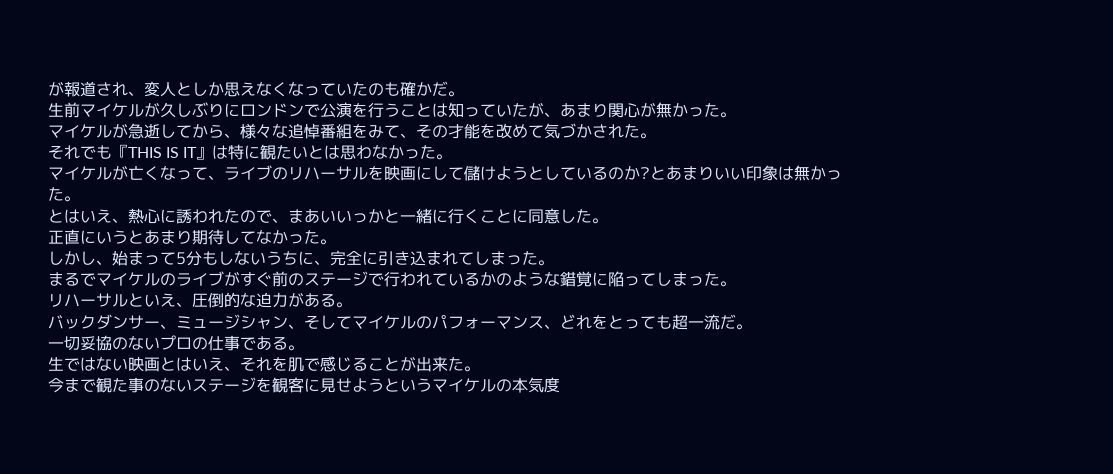が報道され、変人としか思えなくなっていたのも確かだ。
生前マイケルが久しぶりにロンドンで公演を行うことは知っていたが、あまり関心が無かった。
マイケルが急逝してから、様々な追悼番組をみて、その才能を改めて気づかされた。
それでも『THIS IS IT』は特に観たいとは思わなかった。
マイケルが亡くなって、ライブのリハーサルを映画にして儲けようとしているのか?とあまりいい印象は無かった。
とはいえ、熱心に誘われたので、まあいいっかと一緒に行くことに同意した。
正直にいうとあまり期待してなかった。
しかし、始まって5分もしないうちに、完全に引き込まれてしまった。
まるでマイケルのライブがすぐ前のステージで行われているかのような錯覚に陥ってしまった。
リハーサルといえ、圧倒的な迫力がある。
バックダンサー、ミュージシャン、そしてマイケルのパフォーマンス、どれをとっても超一流だ。
一切妥協のないプロの仕事である。
生ではない映画とはいえ、それを肌で感じることが出来た。
今まで観た事のないステージを観客に見せようというマイケルの本気度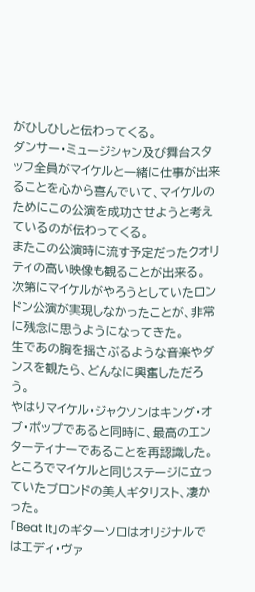がひしひしと伝わってくる。
ダンサー・ミュージシャン及び舞台スタッフ全員がマイケルと一緒に仕事が出来ることを心から喜んでいて、マイケルのためにこの公演を成功させようと考えているのが伝わってくる。
またこの公演時に流す予定だったクオリティの高い映像も観ることが出来る。
次第にマイケルがやろうとしていたロンドン公演が実現しなかったことが、非常に残念に思うようになってきた。
生であの胸を揺さぶるような音楽やダンスを観たら、どんなに興奮しただろう。
やはりマイケル・ジャクソンはキング・オブ・ポップであると同時に、最高のエンターティナーであることを再認識した。
ところでマイケルと同じステージに立っていたブロンドの美人ギタリスト、凄かった。
「Beat It」のギターソロはオリジナルではエディ・ヴァ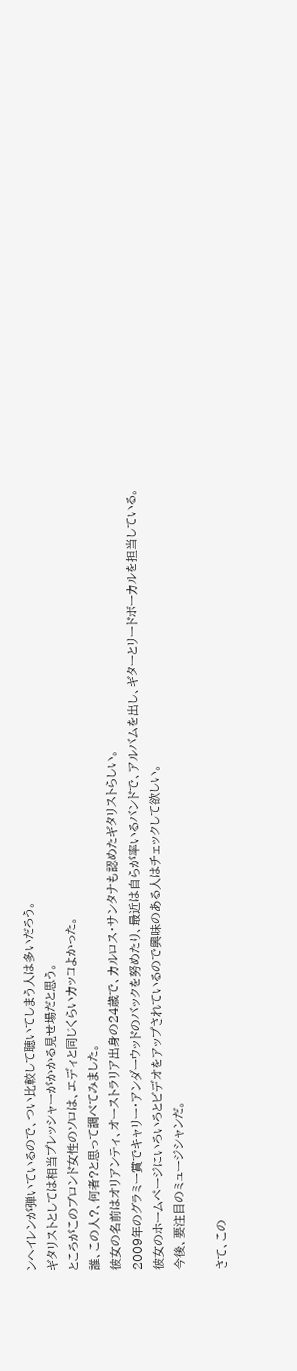ンヘイレンが弾いているので、つい比較して聴いてしまう人は多いだろう。
ギタリストとしては相当プレッシャーがかかる見せ場だと思う。
ところがこのブロンド女性のソロは、エディと同じくらいカッコよかった。
誰、この人?、何者?と思って調べてみました。
彼女の名前はオリアンティ、オーストラリア出身の24歳で、カルロス・サンタナも認めたギタリストらしい。
2009年のグラミー賞でキャリー・アンダーウッドのバックを努めたり、最近は自らが率いるバンドで、アルバムを出し、ギターとリードボーカルを担当している。
彼女のホームページにいろいろとビデオをアップされているので興味のある人はチェックして欲しい。
今後、要注目のミュージシャンだ。

さて、この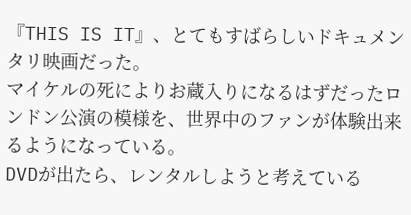『THIS IS IT』、とてもすばらしいドキュメンタリ映画だった。
マイケルの死によりお蔵入りになるはずだったロンドン公演の模様を、世界中のファンが体験出来るようになっている。
DVDが出たら、レンタルしようと考えている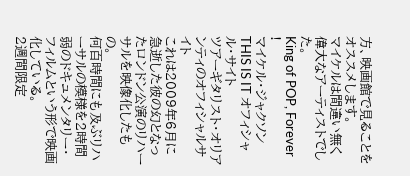方、映画館で見ることをオススメします。
マイケルは間違い無く偉大なアーティストでした。
King of POP, Forever !
マイケル・ジャクソン THIS IS IT オフィシャル・サイト
ツアーギタリスト・オリアンティのオフィシャルサイト
これは2009年6月に急逝した彼の幻となったロンドン公演のリハーサルを映像化したもの。
何百時間にも及ぶリハーサルの模様を2時間弱のドキュメンタリー・フィルムという形で映画化している。
2週間限定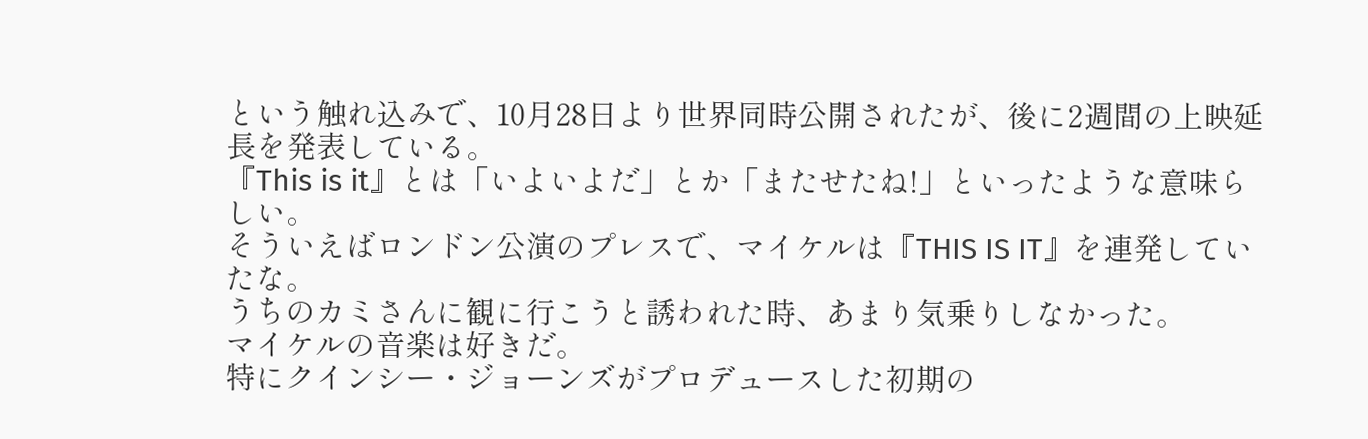という触れ込みで、10月28日より世界同時公開されたが、後に2週間の上映延長を発表している。
『This is it』とは「いよいよだ」とか「またせたね!」といったような意味らしい。
そういえばロンドン公演のプレスで、マイケルは『THIS IS IT』を連発していたな。
うちのカミさんに観に行こうと誘われた時、あまり気乗りしなかった。
マイケルの音楽は好きだ。
特にクインシー・ジョーンズがプロデュースした初期の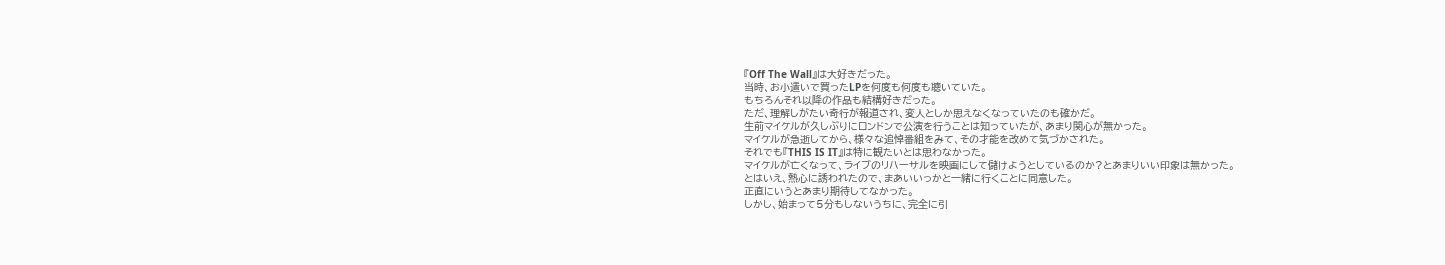『Off The Wall』は大好きだった。
当時、お小遣いで買ったLPを何度も何度も聴いていた。
もちろんそれ以降の作品も結構好きだった。
ただ、理解しがたい奇行が報道され、変人としか思えなくなっていたのも確かだ。
生前マイケルが久しぶりにロンドンで公演を行うことは知っていたが、あまり関心が無かった。
マイケルが急逝してから、様々な追悼番組をみて、その才能を改めて気づかされた。
それでも『THIS IS IT』は特に観たいとは思わなかった。
マイケルが亡くなって、ライブのリハーサルを映画にして儲けようとしているのか?とあまりいい印象は無かった。
とはいえ、熱心に誘われたので、まあいいっかと一緒に行くことに同意した。
正直にいうとあまり期待してなかった。
しかし、始まって5分もしないうちに、完全に引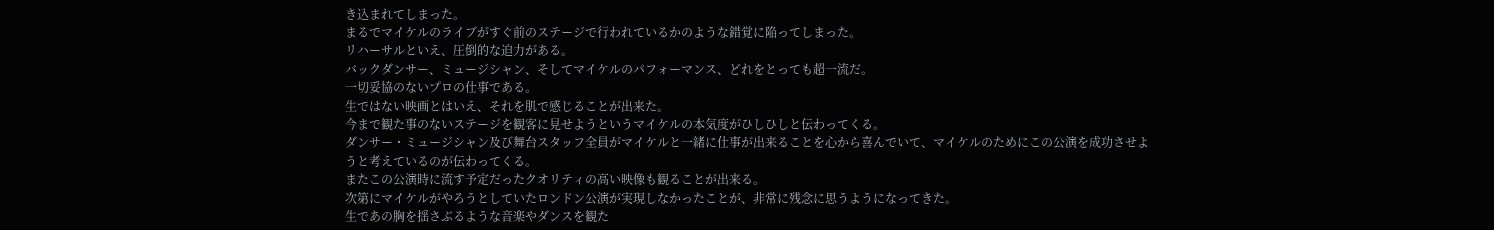き込まれてしまった。
まるでマイケルのライブがすぐ前のステージで行われているかのような錯覚に陥ってしまった。
リハーサルといえ、圧倒的な迫力がある。
バックダンサー、ミュージシャン、そしてマイケルのパフォーマンス、どれをとっても超一流だ。
一切妥協のないプロの仕事である。
生ではない映画とはいえ、それを肌で感じることが出来た。
今まで観た事のないステージを観客に見せようというマイケルの本気度がひしひしと伝わってくる。
ダンサー・ミュージシャン及び舞台スタッフ全員がマイケルと一緒に仕事が出来ることを心から喜んでいて、マイケルのためにこの公演を成功させようと考えているのが伝わってくる。
またこの公演時に流す予定だったクオリティの高い映像も観ることが出来る。
次第にマイケルがやろうとしていたロンドン公演が実現しなかったことが、非常に残念に思うようになってきた。
生であの胸を揺さぶるような音楽やダンスを観た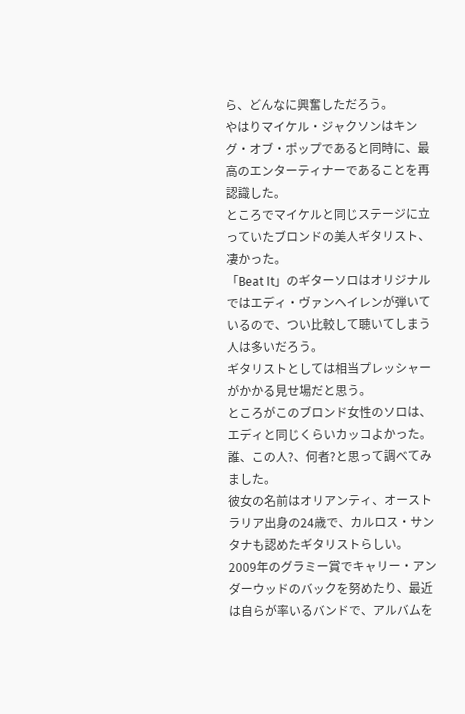ら、どんなに興奮しただろう。
やはりマイケル・ジャクソンはキング・オブ・ポップであると同時に、最高のエンターティナーであることを再認識した。
ところでマイケルと同じステージに立っていたブロンドの美人ギタリスト、凄かった。
「Beat It」のギターソロはオリジナルではエディ・ヴァンヘイレンが弾いているので、つい比較して聴いてしまう人は多いだろう。
ギタリストとしては相当プレッシャーがかかる見せ場だと思う。
ところがこのブロンド女性のソロは、エディと同じくらいカッコよかった。
誰、この人?、何者?と思って調べてみました。
彼女の名前はオリアンティ、オーストラリア出身の24歳で、カルロス・サンタナも認めたギタリストらしい。
2009年のグラミー賞でキャリー・アンダーウッドのバックを努めたり、最近は自らが率いるバンドで、アルバムを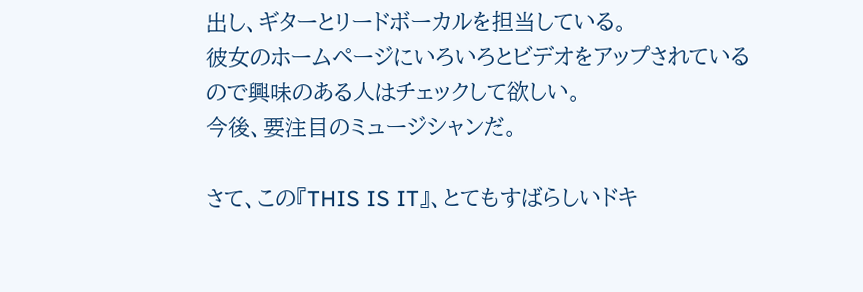出し、ギターとリードボーカルを担当している。
彼女のホームページにいろいろとビデオをアップされているので興味のある人はチェックして欲しい。
今後、要注目のミュージシャンだ。

さて、この『THIS IS IT』、とてもすばらしいドキ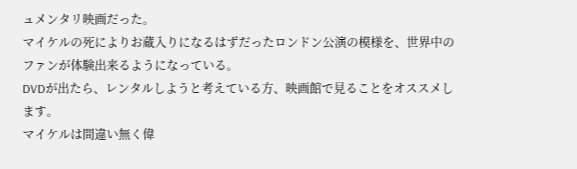ュメンタリ映画だった。
マイケルの死によりお蔵入りになるはずだったロンドン公演の模様を、世界中のファンが体験出来るようになっている。
DVDが出たら、レンタルしようと考えている方、映画館で見ることをオススメします。
マイケルは間違い無く偉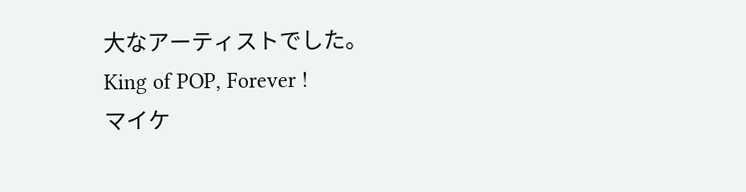大なアーティストでした。
King of POP, Forever !
マイケ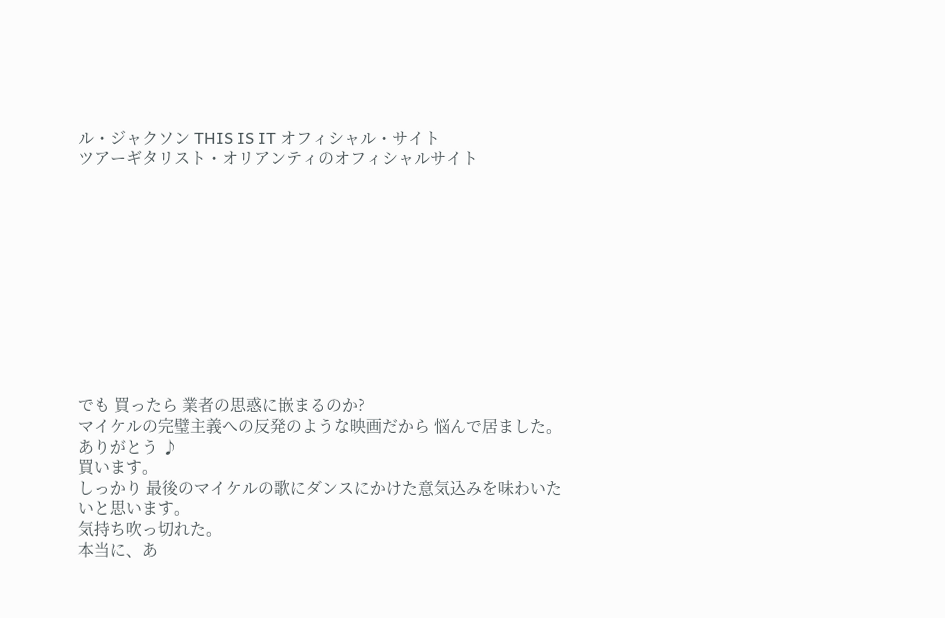ル・ジャクソン THIS IS IT オフィシャル・サイト
ツアーギタリスト・オリアンティのオフィシャルサイト











でも 買ったら 業者の思惑に嵌まるのか?
マイケルの完璧主義への反発のような映画だから 悩んで居ました。
ありがとう ♪
買います。
しっかり 最後のマイケルの歌にダンスにかけた意気込みを味わいたいと思います。
気持ち吹っ切れた。
本当に、あ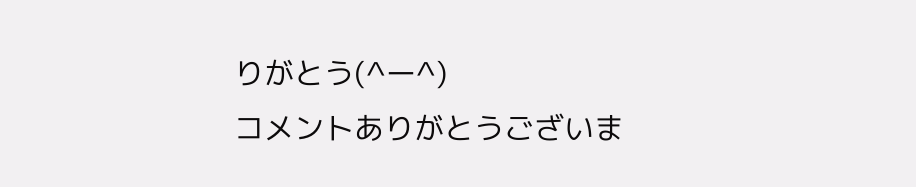りがとう(^ー^)
コメントありがとうございま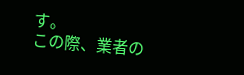す。
この際、業者の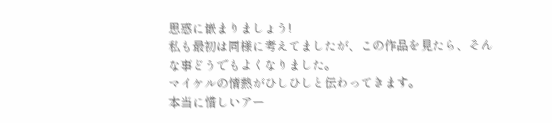思惑に嵌まりましょう!
私も最初は同様に考えてましたが、この作品を見たら、そんな事どうでもよくなりました。
マイケルの情熱がひしひしと伝わってきます。
本当に惜しいアー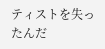ティストを失ったんだ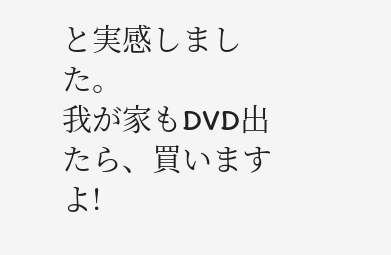と実感しました。
我が家もDVD出たら、買いますよ!